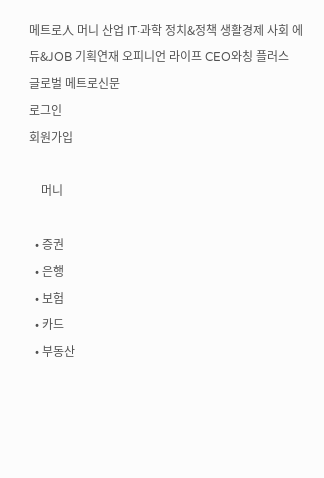메트로人 머니 산업 IT·과학 정치&정책 생활경제 사회 에듀&JOB 기획연재 오피니언 라이프 CEO와칭 플러스
글로벌 메트로신문
로그인
회원가입

    머니

  • 증권
  • 은행
  • 보험
  • 카드
  • 부동산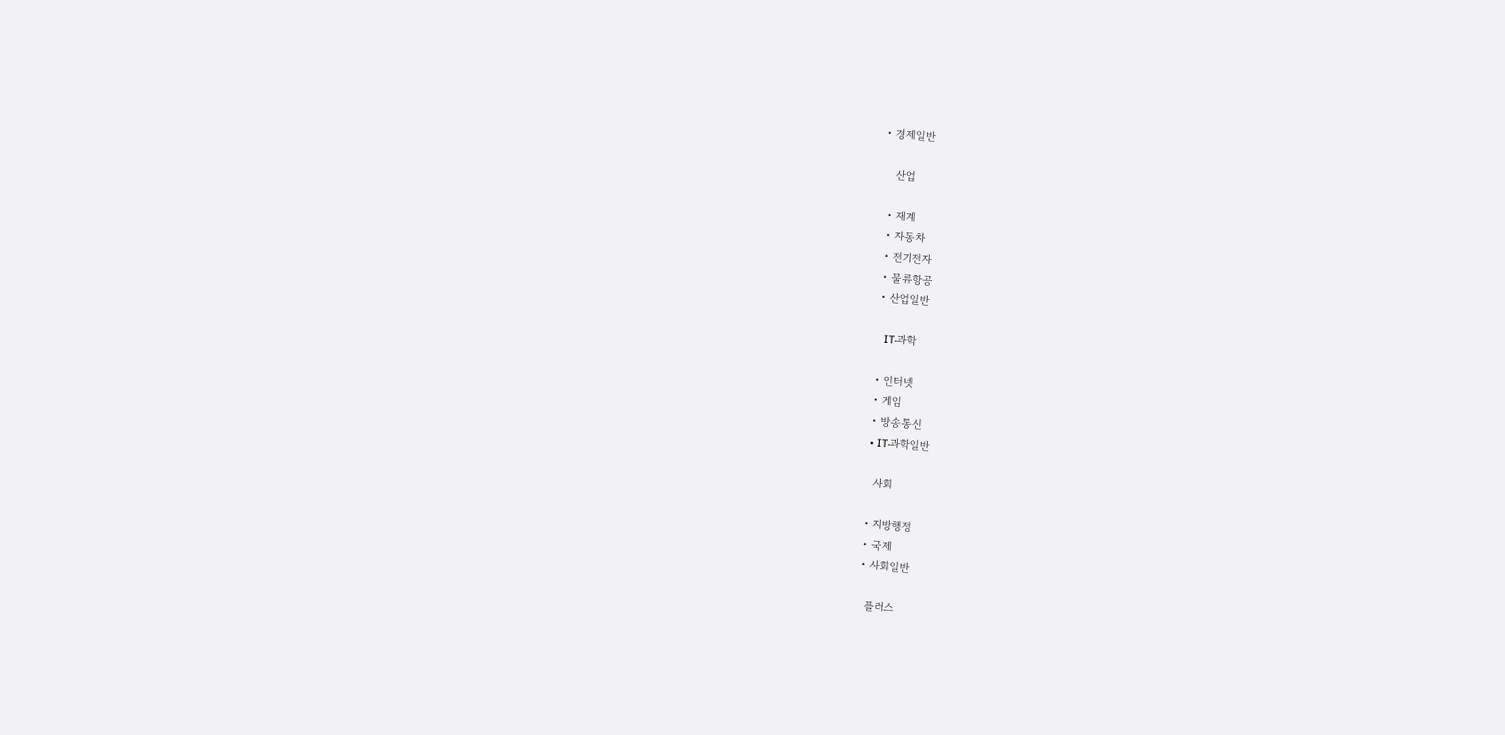• 경제일반

    산업

  • 재계
  • 자동차
  • 전기전자
  • 물류항공
  • 산업일반

    IT·과학

  • 인터넷
  • 게임
  • 방송통신
  • IT·과학일반

    사회

  • 지방행정
  • 국제
  • 사회일반

    플러스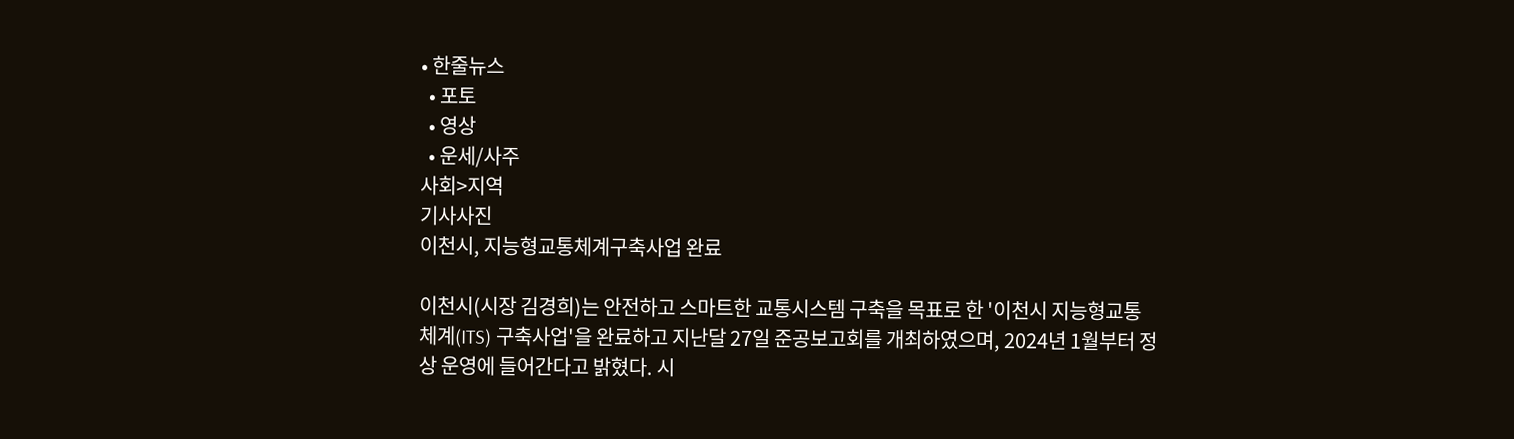• 한줄뉴스
  • 포토
  • 영상
  • 운세/사주
사회>지역
기사사진
이천시, 지능형교통체계구축사업 완료

이천시(시장 김경희)는 안전하고 스마트한 교통시스템 구축을 목표로 한 '이천시 지능형교통체계(ITS) 구축사업'을 완료하고 지난달 27일 준공보고회를 개최하였으며, 2024년 1월부터 정상 운영에 들어간다고 밝혔다. 시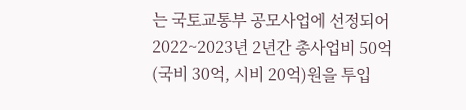는 국토교통부 공모사업에 선정되어 2022~2023년 2년간 총사업비 50억(국비 30억, 시비 20억)원을 투입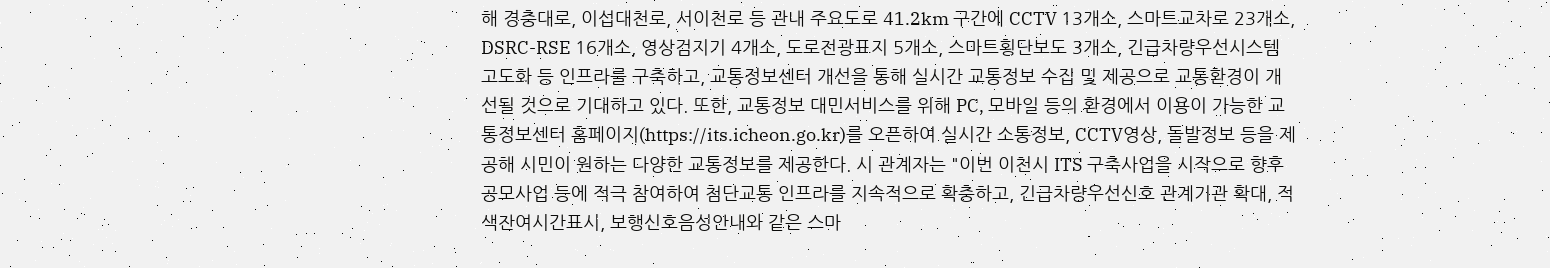해 경충대로, 이섭대천로, 서이천로 등 관내 주요도로 41.2km 구간에 CCTV 13개소, 스마트교차로 23개소, DSRC-RSE 16개소, 영상검지기 4개소, 도로전광표지 5개소, 스마트횡단보도 3개소, 긴급차량우선시스템 고도화 등 인프라를 구축하고, 교통정보센터 개선을 통해 실시간 교통정보 수집 및 제공으로 교통환경이 개선될 것으로 기대하고 있다. 또한, 교통정보 대민서비스를 위해 PC, 모바일 등의 환경에서 이용이 가능한 교통정보센터 홈페이지(https://its.icheon.go.kr)를 오픈하여 실시간 소통정보, CCTV영상, 돌발정보 등을 제공해 시민이 원하는 다양한 교통정보를 제공한다. 시 관계자는 "이번 이천시 ITS 구축사업을 시작으로 향후 공모사업 등에 적극 참여하여 첨단교통 인프라를 지속적으로 확충하고, 긴급차량우선신호 관계기관 확대, 적색잔여시간표시, 보행신호음성안내와 같은 스마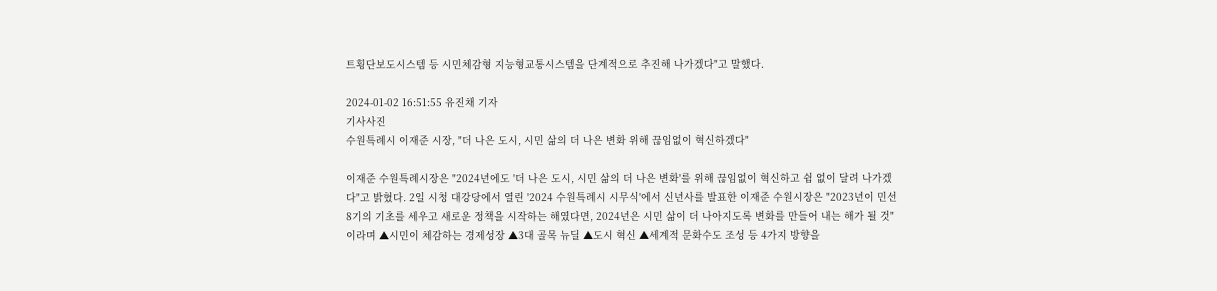트횡단보도시스템 등 시민체감형 지능형교통시스템을 단계적으로 추진해 나가겠다"고 말했다.

2024-01-02 16:51:55 유진채 기자
기사사진
수원특례시 이재준 시장, "더 나은 도시, 시민 삶의 더 나은 변화 위해 끊임없이 혁신하겠다"

이재준 수원특례시장은 "2024년에도 '더 나은 도시, 시민 삶의 더 나은 변화'를 위해 끊임없이 혁신하고 쉼 없이 달려 나가겠다"고 밝혔다. 2일 시청 대강당에서 열린 '2024 수원특례시 시무식'에서 신년사를 발표한 이재준 수원시장은 "2023년이 민선 8기의 기초를 세우고 새로운 정책을 시작하는 해였다면, 2024년은 시민 삶이 더 나아지도록 변화를 만들어 내는 해가 될 것"이라며 ▲시민이 체감하는 경제성장 ▲3대 골목 뉴딜 ▲도시 혁신 ▲세계적 문화수도 조성 등 4가지 방향을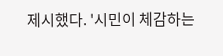제시했다. '시민이 체감하는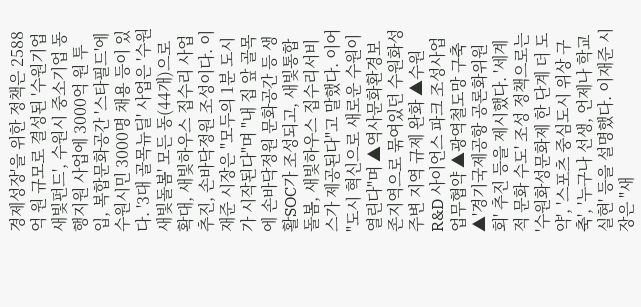경제성장'을 위한 정책은 2588억 원 규모로 결성된 '수원기업새빛펀드', 수원시 중소기업 동행지원 사업에 3000억 원 투입, 복합문화공간 '스타필드'에 수원시민 3000명 채용 등이 있다. '3대 골목뉴딜' 사업은 '수원새빛돌봄' 모든 동(44개)으로 확대, 새빛하우스 집수리 사업 추진, 손바닥정원 조성이다. 이재준 시장은 "모두의 1분 도시가 시작된다"며 "내 집 앞 골목에 손바닥정원 문화공간 등 생활SOC가 조성되고, 새빛통합돌봄, 새빛하우스 집수리서비스가 제공된다"고 말했다. 이어 "도시 혁신으로 새로운 수원이 열린다"며 ▲역사문화환경보존지역으로 묶여있던 수원화성 주변 지역 규제 완화 ▲수원 R&D 사이언스 파크 조성사업 업무협약 ▲광역철도망 구축 ▲'경기국제공항 공론화위원회' 추진 등을 제시했다. '세계적 문화 수도' 조성 정책으로는 '수원화성문화제 한 단계 더 도약', '스포츠 중심도시 위상 구축', '누구나 선생, 언제나 학교 실현' 등을 설명했다. 이재준 시장은 "새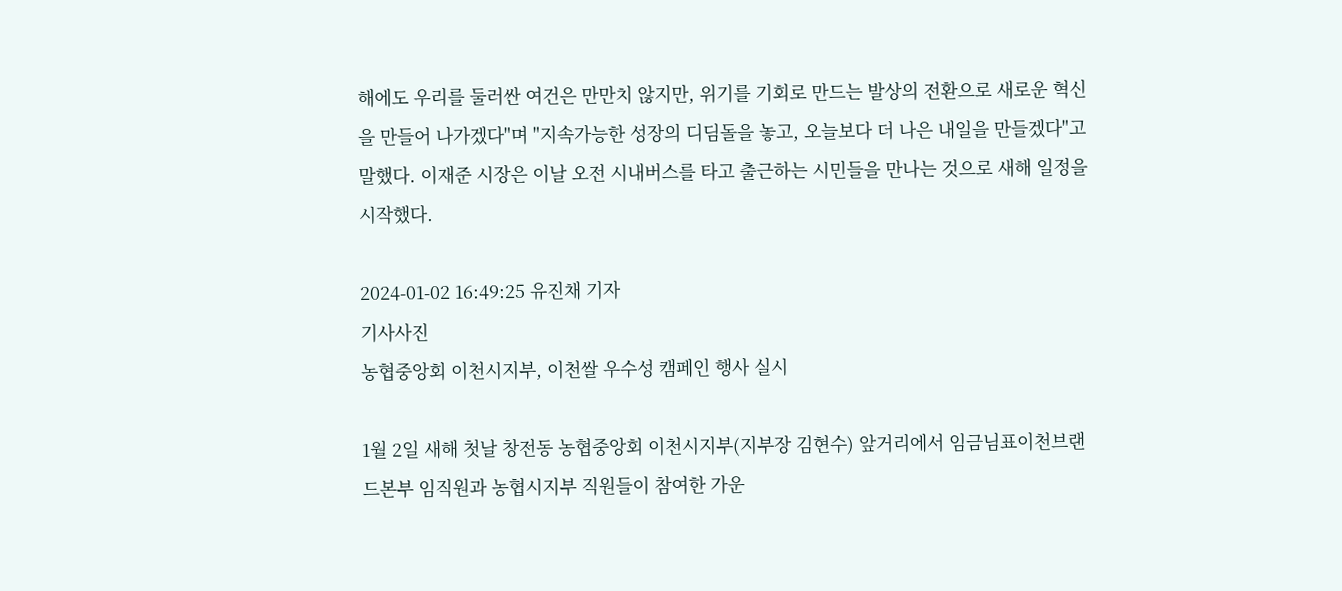해에도 우리를 둘러싼 여건은 만만치 않지만, 위기를 기회로 만드는 발상의 전환으로 새로운 혁신을 만들어 나가겠다"며 "지속가능한 성장의 디딤돌을 놓고, 오늘보다 더 나은 내일을 만들겠다"고 말했다. 이재준 시장은 이날 오전 시내버스를 타고 출근하는 시민들을 만나는 것으로 새해 일정을 시작했다.

2024-01-02 16:49:25 유진채 기자
기사사진
농협중앙회 이천시지부, 이천쌀 우수성 캠페인 행사 실시

1월 2일 새해 첫날 창전동 농협중앙회 이천시지부(지부장 김현수) 앞거리에서 임금님표이천브랜드본부 임직원과 농협시지부 직원들이 참여한 가운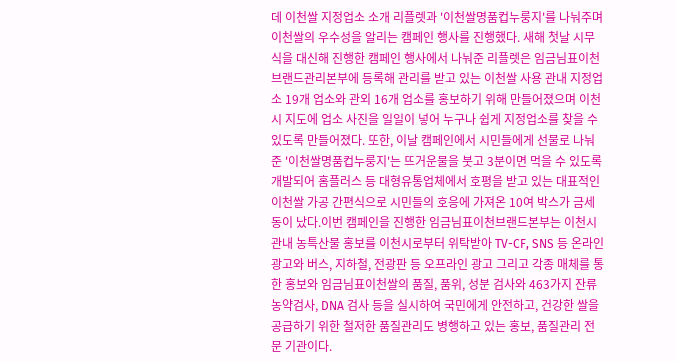데 이천쌀 지정업소 소개 리플렛과 '이천쌀명품컵누룽지'를 나눠주며 이천쌀의 우수성을 알리는 캠페인 행사를 진행했다. 새해 첫날 시무식을 대신해 진행한 캠페인 행사에서 나눠준 리플렛은 임금님표이천브랜드관리본부에 등록해 관리를 받고 있는 이천쌀 사용 관내 지정업소 19개 업소와 관외 16개 업소를 홍보하기 위해 만들어졌으며 이천시 지도에 업소 사진을 일일이 넣어 누구나 쉽게 지정업소를 찾을 수 있도록 만들어졌다. 또한, 이날 캠페인에서 시민들에게 선물로 나눠준 '이천쌀명품컵누룽지'는 뜨거운물을 붓고 3분이면 먹을 수 있도록 개발되어 홈플러스 등 대형유통업체에서 호평을 받고 있는 대표적인 이천쌀 가공 간편식으로 시민들의 호응에 가져온 10여 박스가 금세 동이 났다.이번 캠페인을 진행한 임금님표이천브랜드본부는 이천시 관내 농특산물 홍보를 이천시로부터 위탁받아 TV-CF, SNS 등 온라인 광고와 버스, 지하철, 전광판 등 오프라인 광고 그리고 각종 매체를 통한 홍보와 임금님표이천쌀의 품질, 품위, 성분 검사와 463가지 잔류농약검사, DNA 검사 등을 실시하여 국민에게 안전하고, 건강한 쌀을 공급하기 위한 철저한 품질관리도 병행하고 있는 홍보, 품질관리 전문 기관이다.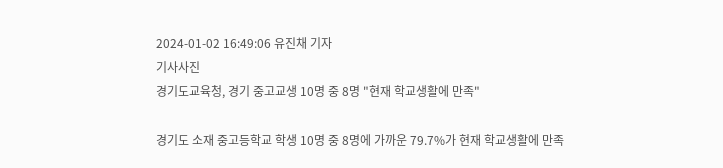2024-01-02 16:49:06 유진채 기자
기사사진
경기도교육청, 경기 중고교생 10명 중 8명 "현재 학교생활에 만족"

경기도 소재 중고등학교 학생 10명 중 8명에 가까운 79.7%가 현재 학교생활에 만족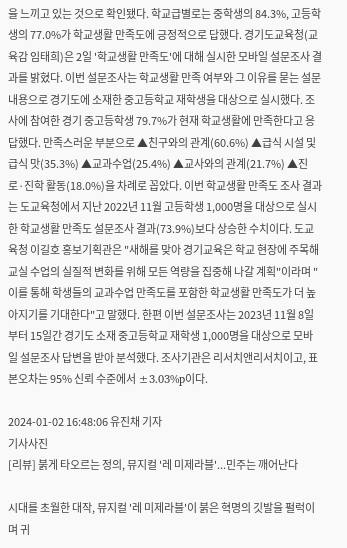을 느끼고 있는 것으로 확인됐다. 학교급별로는 중학생의 84.3%, 고등학생의 77.0%가 학교생활 만족도에 긍정적으로 답했다. 경기도교육청(교육감 임태희)은 2일 '학교생활 만족도'에 대해 실시한 모바일 설문조사 결과를 밝혔다. 이번 설문조사는 학교생활 만족 여부와 그 이유를 묻는 설문 내용으로 경기도에 소재한 중고등학교 재학생을 대상으로 실시했다. 조사에 참여한 경기 중고등학생 79.7%가 현재 학교생활에 만족한다고 응답했다. 만족스러운 부분으로 ▲친구와의 관계(60.6%) ▲급식 시설 및 급식 맛(35.3%) ▲교과수업(25.4%) ▲교사와의 관계(21.7%) ▲진로·진학 활동(18.0%)을 차례로 꼽았다. 이번 학교생활 만족도 조사 결과는 도교육청에서 지난 2022년 11월 고등학생 1,000명을 대상으로 실시한 학교생활 만족도 설문조사 결과(73.9%)보다 상승한 수치이다. 도교육청 이길호 홍보기획관은 "새해를 맞아 경기교육은 학교 현장에 주목해 교실 수업의 실질적 변화를 위해 모든 역량을 집중해 나갈 계획"이라며 "이를 통해 학생들의 교과수업 만족도를 포함한 학교생활 만족도가 더 높아지기를 기대한다"고 말했다. 한편 이번 설문조사는 2023년 11월 8일부터 15일간 경기도 소재 중고등학교 재학생 1,000명을 대상으로 모바일 설문조사 답변을 받아 분석했다. 조사기관은 리서치앤리서치이고, 표본오차는 95% 신뢰 수준에서 ±3.03%p이다.

2024-01-02 16:48:06 유진채 기자
기사사진
[리뷰] 붉게 타오르는 정의, 뮤지컬 '레 미제라블'...민주는 깨어난다

시대를 초월한 대작, 뮤지컬 '레 미제라블'이 붉은 혁명의 깃발을 펄럭이며 귀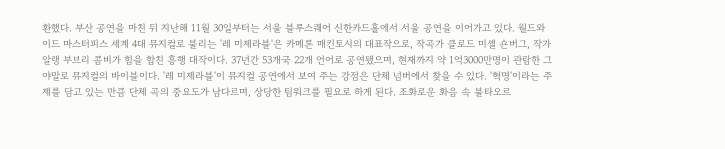환했다. 부산 공연을 마친 뒤 지난해 11월 30일부터는 서울 블루스퀘어 신한카드홀에서 서울 공연을 이어가고 있다. 월드와이드 마스터피스 세계 4대 뮤지컬로 불리는 '레 미제라블'은 카메론 매킨토시의 대표작으로, 작곡가 클로드 미셸 숀버그, 작가 알랭 부브리 콤비가 힘을 합친 흥행 대작이다. 37년간 53개국 22개 언어로 공연됐으며, 현재까지 약 1억3000만명이 관람한 그야말로 뮤지컬의 바이블이다. '레 미제라블'이 뮤지컬 공연에서 보여 주는 강점은 단체 넘버에서 찾을 수 있다. '혁명'이라는 주제를 담고 있는 만큼 단체 곡의 중요도가 남다르며, 상당한 팀워크를 필요로 하게 된다. 조화로운 화음 속 불타오르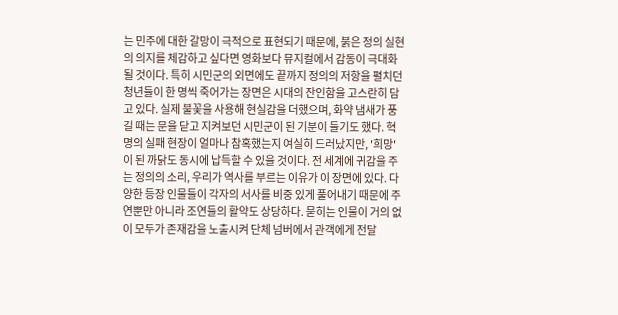는 민주에 대한 갈망이 극적으로 표현되기 때문에, 붉은 정의 실현의 의지를 체감하고 싶다면 영화보다 뮤지컬에서 감동이 극대화될 것이다. 특히 시민군의 외면에도 끝까지 정의의 저항을 펼치던 청년들이 한 명씩 죽어가는 장면은 시대의 잔인함을 고스란히 담고 있다. 실제 불꽃을 사용해 현실감을 더했으며, 화약 냄새가 풍길 때는 문을 닫고 지켜보던 시민군이 된 기분이 들기도 했다. 혁명의 실패 현장이 얼마나 참혹했는지 여실히 드러났지만, '희망'이 된 까닭도 동시에 납득할 수 있을 것이다. 전 세계에 귀감을 주는 정의의 소리, 우리가 역사를 부르는 이유가 이 장면에 있다. 다양한 등장 인물들이 각자의 서사를 비중 있게 풀어내기 때문에 주연뿐만 아니라 조연들의 활약도 상당하다. 묻히는 인물이 거의 없이 모두가 존재감을 노출시켜 단체 넘버에서 관객에게 전달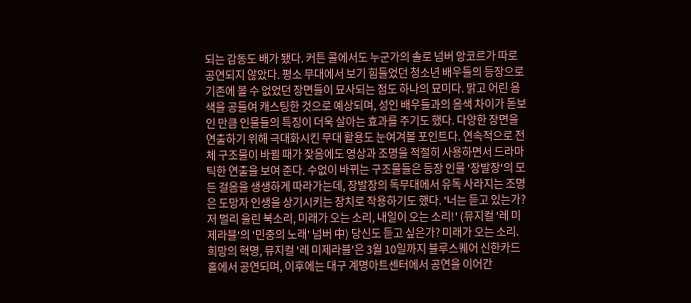되는 감동도 배가 됐다. 커튼 콜에서도 누군가의 솔로 넘버 앙코르가 따로 공연되지 않았다. 평소 무대에서 보기 힘들었던 청소년 배우들의 등장으로 기존에 볼 수 없었던 장면들이 묘사되는 점도 하나의 묘미다. 맑고 어린 음색을 공들여 캐스팅한 것으로 예상되며, 성인 배우들과의 음색 차이가 돋보인 만큼 인물들의 특징이 더욱 살아는 효과를 주기도 했다. 다양한 장면을 연출하기 위해 극대화시킨 무대 활용도 눈여겨볼 포인트다. 연속적으로 전체 구조물이 바뀔 때가 잦음에도 영상과 조명을 적절히 사용하면서 드라마틱한 연출을 보여 준다. 수없이 바뀌는 구조물들은 등장 인물 '장발장'의 모든 걸음을 생생하게 따라가는데, 장발장의 독무대에서 유독 사라지는 조명은 도망자 인생을 상기시키는 장치로 작용하기도 했다. '너는 듣고 있는가? 저 멀리 울린 북소리, 미래가 오는 소리, 내일이 오는 소리!' (뮤지컬 '레 미제라블'의 '민중의 노래' 넘버 中) 당신도 듣고 싶은가? 미래가 오는 소리. 희망의 혁명, 뮤지컬 '레 미제라블'은 3월 10일까지 블루스퀘어 신한카드홀에서 공연되며, 이후에는 대구 계명아트센터에서 공연을 이어간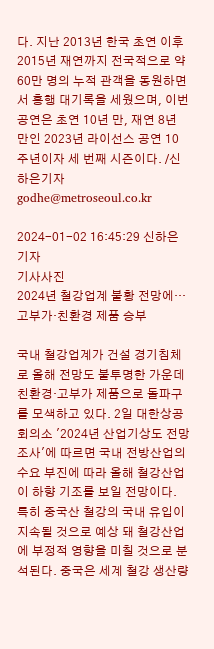다. 지난 2013년 한국 초연 이후 2015년 재연까지 전국적으로 약 60만 명의 누적 관객을 동원하면서 흥행 대기록을 세웠으며, 이번 공연은 초연 10년 만, 재연 8년 만인 2023년 라이선스 공연 10주년이자 세 번째 시즌이다. /신하은기자 godhe@metroseoul.co.kr

2024-01-02 16:45:29 신하은 기자
기사사진
2024년 철강업계 불황 전망에···고부가·친환경 제품 승부

국내 철강업계가 건설 경기침체로 올해 전망도 불투명한 가운데 친환경·고부가 제품으로 돌파구를 모색하고 있다. 2일 대한상공회의소 '2024년 산업기상도 전망 조사'에 따르면 국내 전방산업의 수요 부진에 따라 올해 철강산업이 하향 기조를 보일 전망이다. 특히 중국산 철강의 국내 유입이 지속될 것으로 예상 돼 철강산업에 부정적 영향을 미칠 것으로 분석된다. 중국은 세계 철강 생산량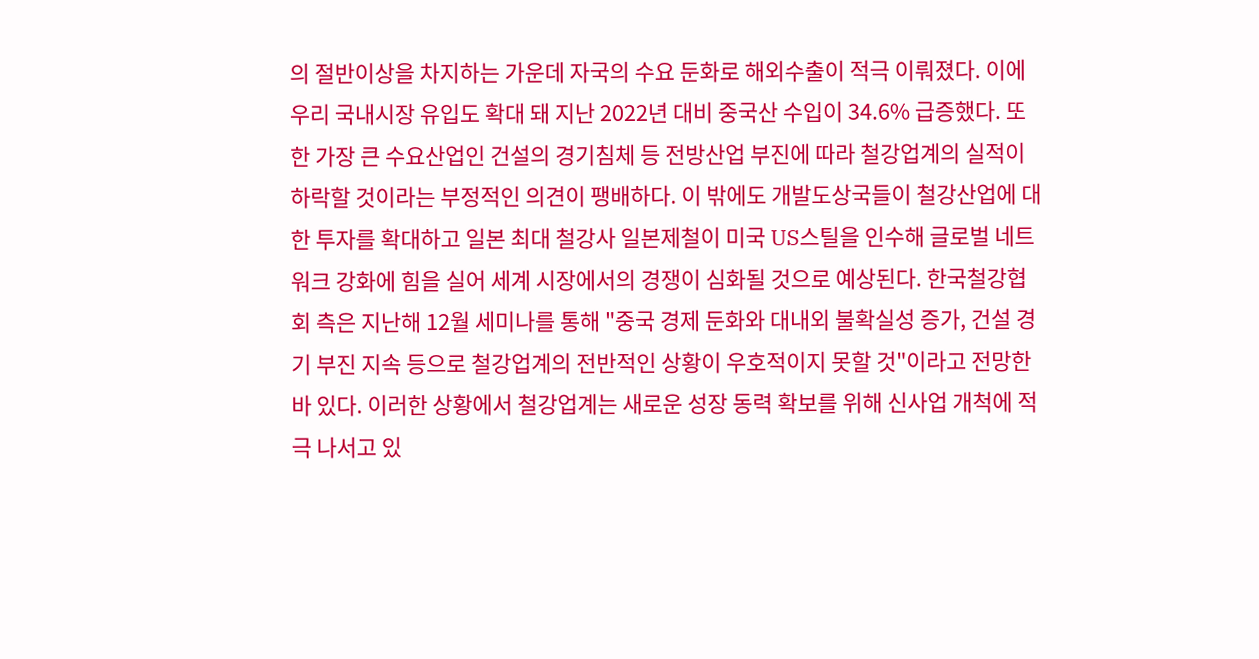의 절반이상을 차지하는 가운데 자국의 수요 둔화로 해외수출이 적극 이뤄졌다. 이에 우리 국내시장 유입도 확대 돼 지난 2022년 대비 중국산 수입이 34.6% 급증했다. 또한 가장 큰 수요산업인 건설의 경기침체 등 전방산업 부진에 따라 철강업계의 실적이 하락할 것이라는 부정적인 의견이 팽배하다. 이 밖에도 개발도상국들이 철강산업에 대한 투자를 확대하고 일본 최대 철강사 일본제철이 미국 US스틸을 인수해 글로벌 네트워크 강화에 힘을 실어 세계 시장에서의 경쟁이 심화될 것으로 예상된다. 한국철강협회 측은 지난해 12월 세미나를 통해 "중국 경제 둔화와 대내외 불확실성 증가, 건설 경기 부진 지속 등으로 철강업계의 전반적인 상황이 우호적이지 못할 것"이라고 전망한 바 있다. 이러한 상황에서 철강업계는 새로운 성장 동력 확보를 위해 신사업 개척에 적극 나서고 있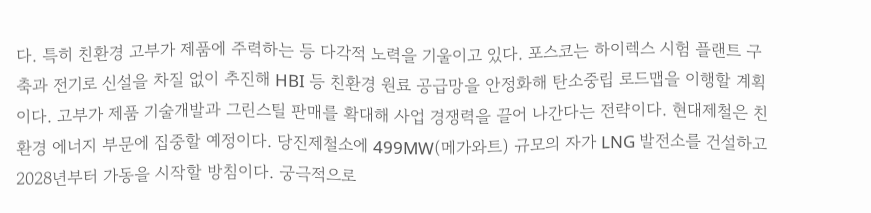다. 특히 친환경 고부가 제품에 주력하는 등 다각적 노력을 기울이고 있다. 포스코는 하이렉스 시험 플랜트 구축과 전기로 신설을 차질 없이 추진해 HBI 등 친환경 원료 공급망을 안정화해 탄소중립 로드맵을 이행할 계획이다. 고부가 제품 기술개발과 그린스틸 판매를 확대해 사업 경쟁력을 끌어 나간다는 전략이다. 현대제철은 친환경 에너지 부문에 집중할 예정이다. 당진제철소에 499MW(메가와트) 규모의 자가 LNG 발전소를 건설하고 2028년부터 가동을 시작할 방침이다. 궁극적으로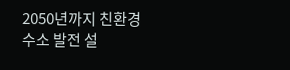2050년까지 친환경 수소 발전 설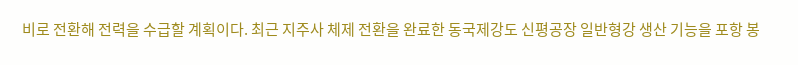비로 전환해 전력을 수급할 계획이다. 최근 지주사 체제 전환을 완료한 동국제강도 신평공장 일반형강 생산 기능을 포항 봉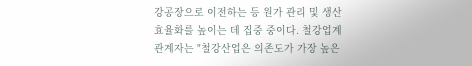강공장으로 이전하는 등 원가 관리 및 생산 효율화를 높이는 데 집중 중이다. 철강업계 관계자는 "철강산업은 의존도가 가장 높은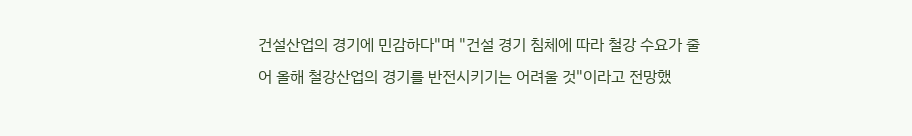건설산업의 경기에 민감하다"며 "건설 경기 침체에 따라 철강 수요가 줄어 올해 철강산업의 경기를 반전시키기는 어려울 것"이라고 전망했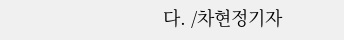다. /차현정기자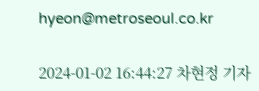hyeon@metroseoul.co.kr

2024-01-02 16:44:27 차현정 기자